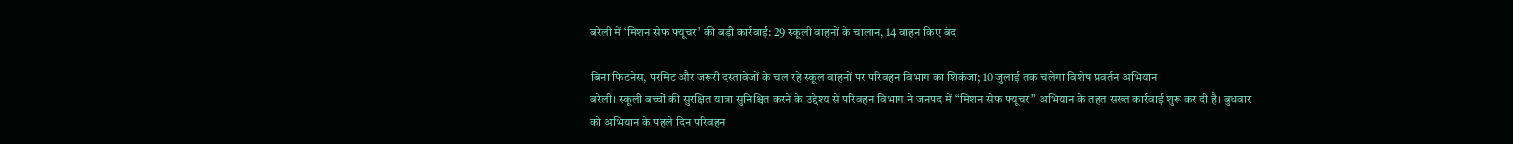बरेली में ‘मिशन सेफ फ्यूचर’ की बड़ी कार्रवाई: 29 स्कूली वाहनों के चालान, 14 वाहन किए बंद

बिना फिटनेस, परमिट और जरूरी दस्तावेजों के चल रहे स्कूल वाहनों पर परिवहन विभाग का शिकंजा; 10 जुलाई तक चलेगा विशेष प्रवर्तन अभियान
बरेली। स्कूली बच्चों की सुरक्षित यात्रा सुनिश्चित करने के उद्देश्य से परिवहन विभाग ने जनपद में “मिशन सेफ फ्यूचर” अभियान के तहत सख्त कार्रवाई शुरू कर दी है। बुधवार को अभियान के पहले दिन परिवहन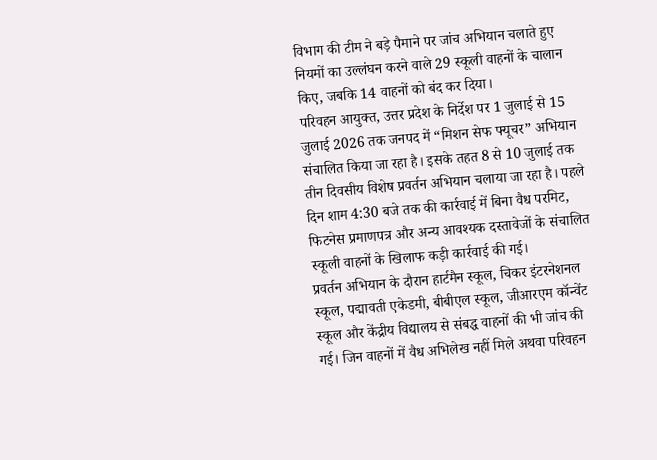विभाग की टीम ने बड़े पैमाने पर जांच अभियान चलाते हुए नियमों का उल्लंघन करने वाले 29 स्कूली वाहनों के चालान किए, जबकि 14 वाहनों को बंद कर दिया।
परिवहन आयुक्त, उत्तर प्रदेश के निर्देश पर 1 जुलाई से 15 जुलाई 2026 तक जनपद में “मिशन सेफ फ्यूचर” अभियान संचालित किया जा रहा है। इसके तहत 8 से 10 जुलाई तक तीन दिवसीय विशेष प्रवर्तन अभियान चलाया जा रहा है। पहले दिन शाम 4:30 बजे तक की कार्रवाई में बिना वैध परमिट, फिटनेस प्रमाणपत्र और अन्य आवश्यक दस्तावेजों के संचालित स्कूली वाहनों के खिलाफ कड़ी कार्रवाई की गई।
प्रवर्तन अभियान के दौरान हार्टमैन स्कूल, चिकर इंटरनेशनल स्कूल, पद्मावती एकेडमी, बीबीएल स्कूल, जीआरएम कॉन्वेंट स्कूल और केंद्रीय विद्यालय से संबद्ध वाहनों की भी जांच की गई। जिन वाहनों में वैध अभिलेख नहीं मिले अथवा परिवहन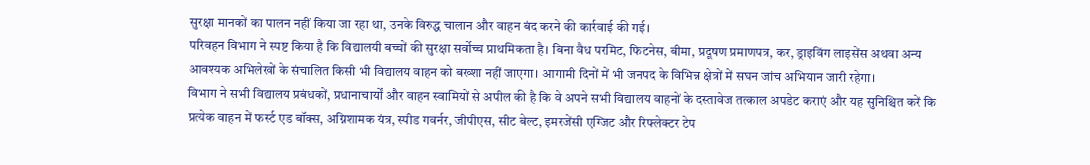सुरक्षा मानकों का पालन नहीं किया जा रहा था, उनके विरुद्ध चालान और वाहन बंद करने की कार्रवाई की गई।
परिवहन विभाग ने स्पष्ट किया है कि विद्यालयी बच्चों की सुरक्षा सर्वोच्च प्राथमिकता है। बिना वैध परमिट, फिटनेस, बीमा, प्रदूषण प्रमाणपत्र, कर, ड्राइविंग लाइसेंस अथवा अन्य आवश्यक अभिलेखों के संचालित किसी भी विद्यालय वाहन को बख्शा नहीं जाएगा। आगामी दिनों में भी जनपद के विभिन्न क्षेत्रों में सघन जांच अभियान जारी रहेगा।
विभाग ने सभी विद्यालय प्रबंधकों, प्रधानाचार्यों और वाहन स्वामियों से अपील की है कि वे अपने सभी विद्यालय वाहनों के दस्तावेज तत्काल अपडेट कराएं और यह सुनिश्चित करें कि प्रत्येक वाहन में फर्स्ट एड बॉक्स, अग्निशामक यंत्र, स्पीड गवर्नर, जीपीएस, सीट बेल्ट, इमरजेंसी एग्जिट और रिफ्लेक्टर टेप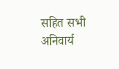सहित सभी अनिवार्य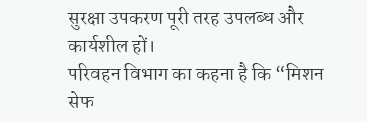सुरक्षा उपकरण पूरी तरह उपलब्ध और कार्यशील हों।
परिवहन विभाग का कहना है कि “मिशन सेफ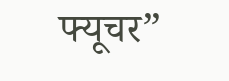फ्यूचर”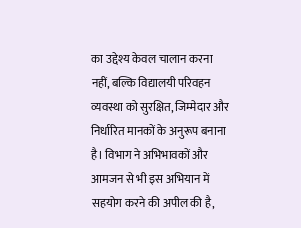का उद्देश्य केवल चालान करना नहीं, बल्कि विद्यालयी परिवहन व्यवस्था को सुरक्षित, जिम्मेदार और निर्धारित मानकों के अनुरूप बनाना है। विभाग ने अभिभावकों और आमजन से भी इस अभियान में सहयोग करने की अपील की है,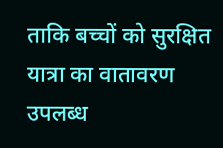ताकि बच्चों को सुरक्षित यात्रा का वातावरण उपलब्ध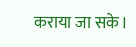कराया जा सके।